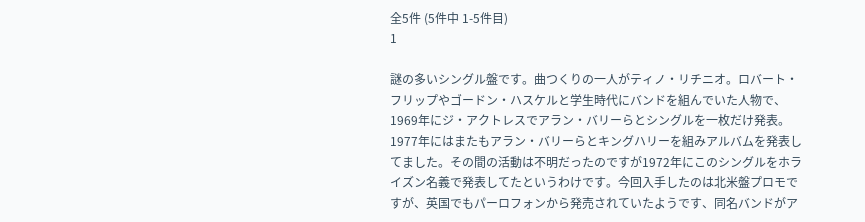全5件 (5件中 1-5件目)
1

謎の多いシングル盤です。曲つくりの一人がティノ・リチニオ。ロバート・フリップやゴードン・ハスケルと学生時代にバンドを組んでいた人物で、1969年にジ・アクトレスでアラン・バリーらとシングルを一枚だけ発表。1977年にはまたもアラン・バリーらとキングハリーを組みアルバムを発表してました。その間の活動は不明だったのですが1972年にこのシングルをホライズン名義で発表してたというわけです。今回入手したのは北米盤プロモですが、英国でもパーロフォンから発売されていたようです、同名バンドがア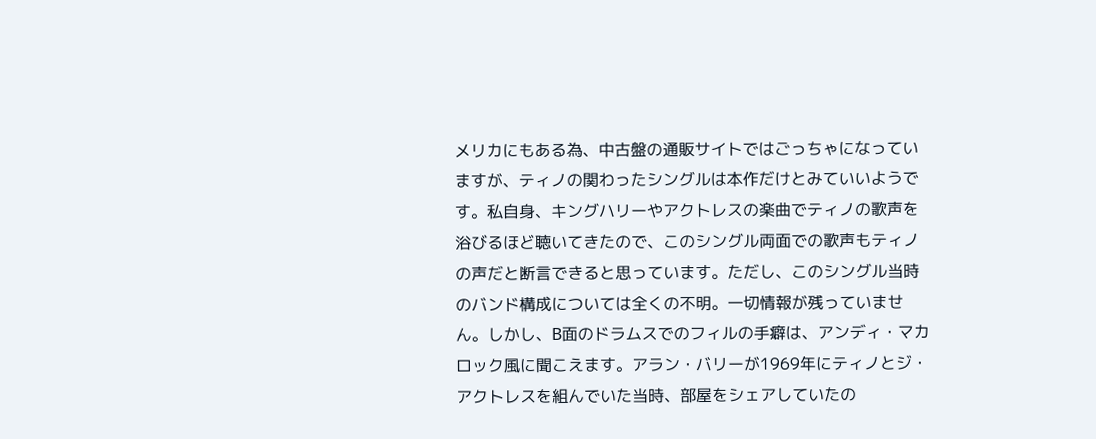メリカにもある為、中古盤の通販サイトではごっちゃになっていますが、ティノの関わったシングルは本作だけとみていいようです。私自身、キングハリーやアクトレスの楽曲でティノの歌声を浴びるほど聴いてきたので、このシングル両面での歌声もティノの声だと断言できると思っています。ただし、このシングル当時のバンド構成については全くの不明。一切情報が残っていません。しかし、B面のドラムスでのフィルの手癖は、アンディ・マカロック風に聞こえます。アラン・バリーが1969年にティノとジ・アクトレスを組んでいた当時、部屋をシェアしていたの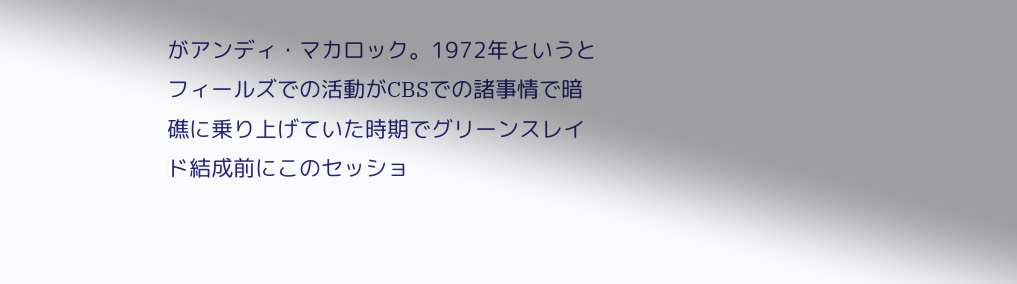がアンディ・マカロック。1972年というとフィールズでの活動がCBSでの諸事情で暗礁に乗り上げていた時期でグリーンスレイド結成前にこのセッショ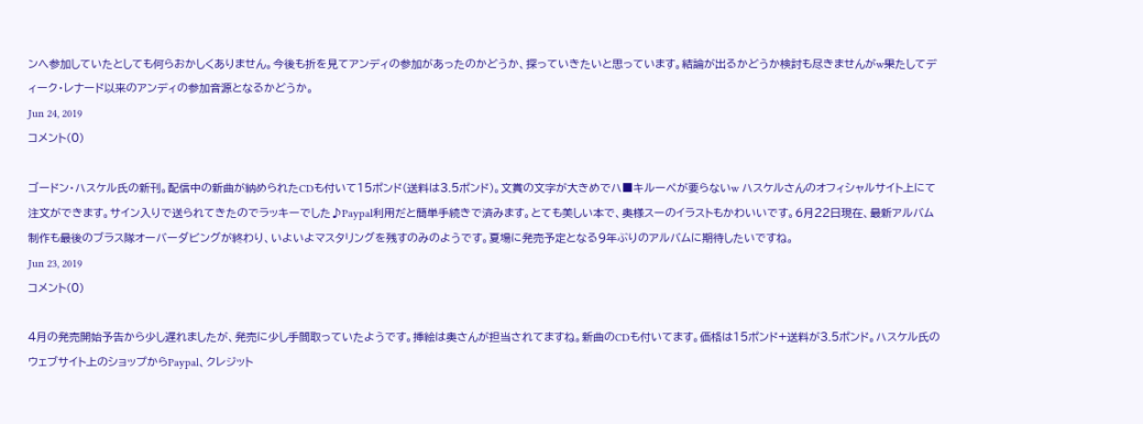ンへ参加していたとしても何らおかしくありません。今後も折を見てアンディの参加があったのかどうか、探っていきたいと思っています。結論が出るかどうか検討も尽きませんがw果たしてディーク・レナード以来のアンディの参加音源となるかどうか。
Jun 24, 2019
コメント(0)

ゴードン・ハスケル氏の新刊。配信中の新曲が納められたCDも付いて15ポンド(送料は3.5ポンド)。文賞の文字が大きめでハ■キルーペが要らないw ハスケルさんのオフィシャルサイト上にて注文ができます。サイン入りで送られてきたのでラッキーでした♪Paypal利用だと簡単手続きで済みます。とても美しい本で、奥様スーのイラストもかわいいです。6月22日現在、最新アルバム制作も最後のブラス隊オーバーダビングが終わり、いよいよマスタリングを残すのみのようです。夏場に発売予定となる9年ぶりのアルバムに期待したいですね。
Jun 23, 2019
コメント(0)

4月の発売開始予告から少し遅れましたが、発売に少し手間取っていたようです。挿絵は奥さんが担当されてますね。新曲のCDも付いてます。価格は15ポンド+送料が3.5ポンド。ハスケル氏のウェブサイト上のショップからPaypal、クレジット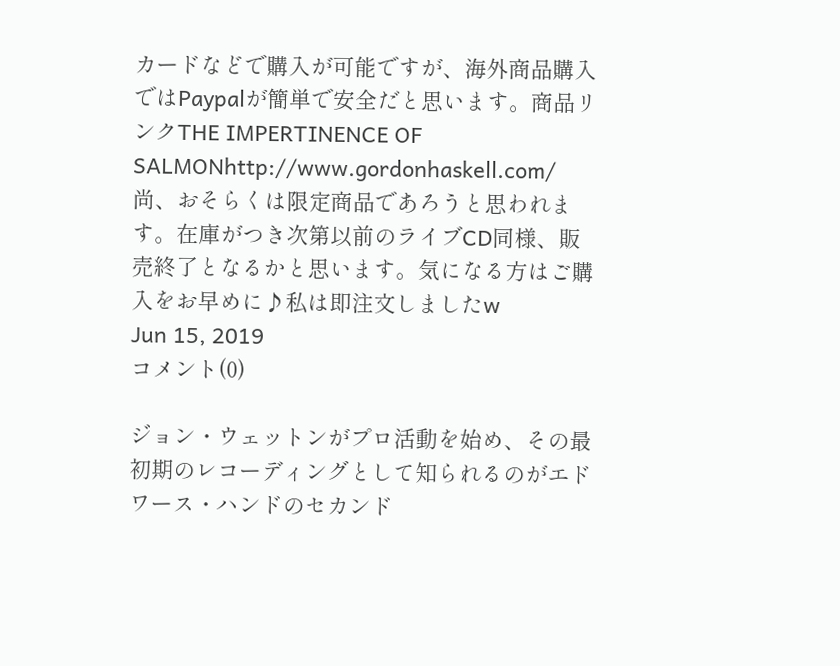カードなどで購入が可能ですが、海外商品購入ではPaypalが簡単で安全だと思います。商品リンクTHE IMPERTINENCE OF SALMONhttp://www.gordonhaskell.com/尚、おそらくは限定商品であろうと思われます。在庫がつき次第以前のライブCD同様、販売終了となるかと思います。気になる方はご購入をお早めに♪私は即注文しましたw
Jun 15, 2019
コメント(0)

ジョン・ウェットンがプロ活動を始め、その最初期のレコーディングとして知られるのがエドワース・ハンドのセカンド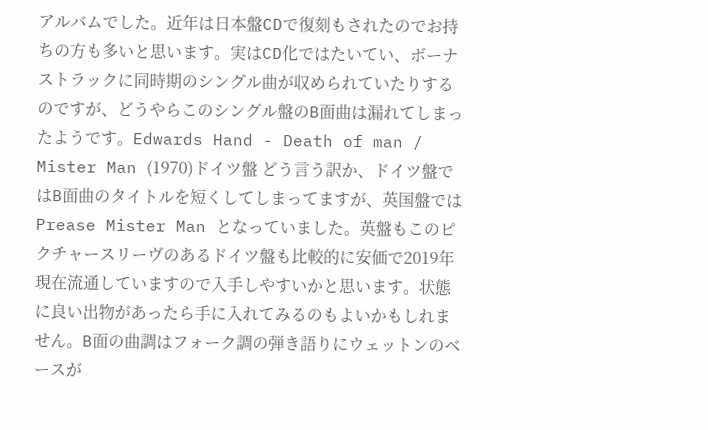アルバムでした。近年は日本盤CDで復刻もされたのでお持ちの方も多いと思います。実はCD化ではたいてい、ボーナストラックに同時期のシングル曲が収められていたりするのですが、どうやらこのシングル盤のB面曲は漏れてしまったようです。Edwards Hand - Death of man / Mister Man (1970)ドイツ盤 どう言う訳か、ドイツ盤ではB面曲のタイトルを短くしてしまってますが、英国盤ではPrease Mister Man となっていました。英盤もこのピクチャースリーヴのあるドイツ盤も比較的に安価で2019年現在流通していますので入手しやすいかと思います。状態に良い出物があったら手に入れてみるのもよいかもしれません。B面の曲調はフォーク調の弾き語りにウェットンのベースが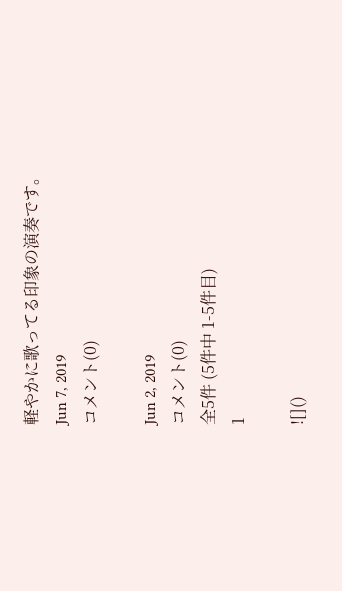軽やかに歌ってる印象の演奏です。
Jun 7, 2019
コメント(0)

Jun 2, 2019
コメント(0)
全5件 (5件中 1-5件目)
1

![]()